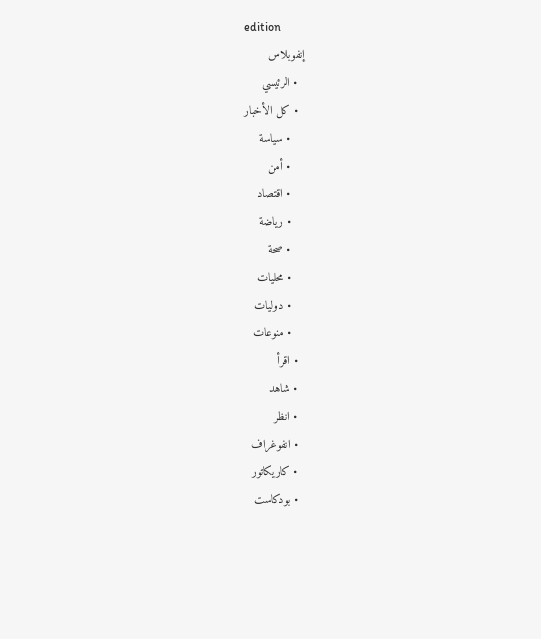edition
إنفوبلاس
  • الرئيسي
  • كل الأخبار
    • سياسة
    • أمن
    • اقتصاد
    • رياضة
    • صحة
    • محليات
    • دوليات
    • منوعات
  • اقرأ
  • شاهد
  • انظر
  • انفوغراف
  • كاريكاتور
  • بودكاست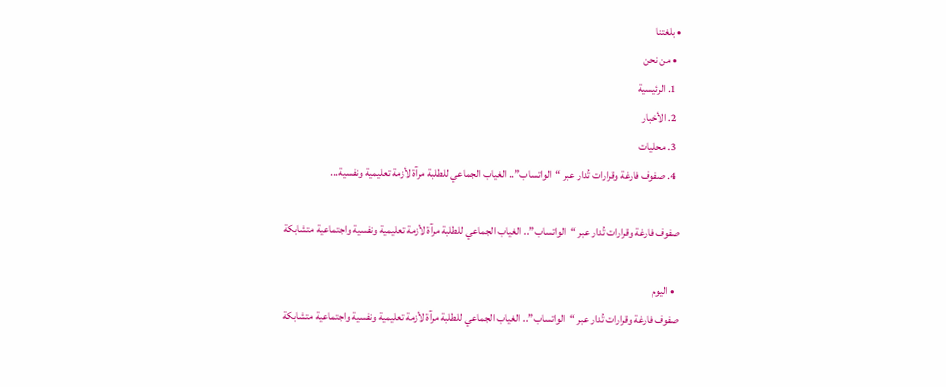• بلغتنا
  • من نحن
  1. الرئيسية
  2. الأخبار
  3. محليات
  4. صفوف فارغة وقرارات تُدار عبر “الواتساب”.. الغياب الجماعي للطلبة مرآة لأزمة تعليمية ونفسية...

صفوف فارغة وقرارات تُدار عبر “الواتساب”.. الغياب الجماعي للطلبة مرآة لأزمة تعليمية ونفسية واجتماعية متشابكة

  • اليوم
صفوف فارغة وقرارات تُدار عبر “الواتساب”.. الغياب الجماعي للطلبة مرآة لأزمة تعليمية ونفسية واجتماعية متشابكة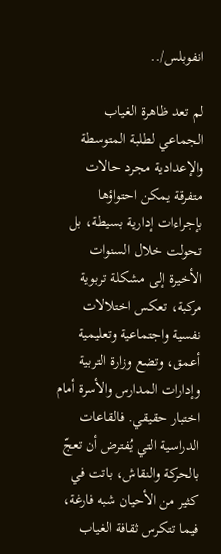انفوبلس/..

لم تعد ظاهرة الغياب الجماعي لطلبة المتوسطة والإعدادية مجرد حالات متفرقة يمكن احتواؤها بإجراءات إدارية بسيطة، بل تحولت خلال السنوات الأخيرة إلى مشكلة تربوية مركبة، تعكس اختلالات نفسية واجتماعية وتعليمية أعمق، وتضع وزارة التربية وإدارات المدارس والأسرة أمام اختبار حقيقي. فالقاعات الدراسية التي يُفترض أن تعجّ بالحركة والنقاش، باتت في كثير من الأحيان شبه فارغة، فيما تتكرس ثقافة الغياب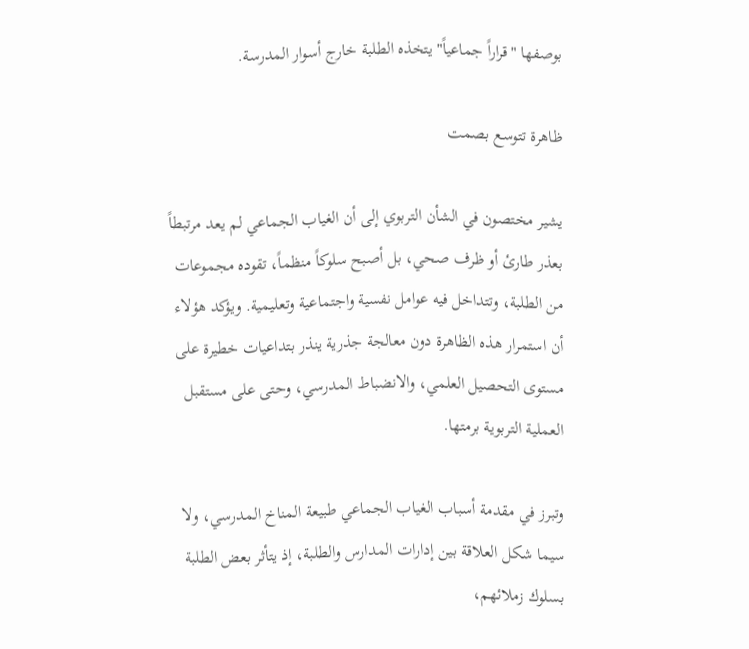بوصفها "قراراً جماعياً" يتخذه الطلبة خارج أسوار المدرسة.

ظاهرة تتوسع بصمت

يشير مختصون في الشأن التربوي إلى أن الغياب الجماعي لم يعد مرتبطاً بعذر طارئ أو ظرف صحي، بل أصبح سلوكاً منظماً، تقوده مجموعات من الطلبة، وتتداخل فيه عوامل نفسية واجتماعية وتعليمية. ويؤكد هؤلاء أن استمرار هذه الظاهرة دون معالجة جذرية ينذر بتداعيات خطيرة على مستوى التحصيل العلمي، والانضباط المدرسي، وحتى على مستقبل العملية التربوية برمتها.

وتبرز في مقدمة أسباب الغياب الجماعي طبيعة المناخ المدرسي، ولا سيما شكل العلاقة بين إدارات المدارس والطلبة، إذ يتأثر بعض الطلبة بسلوك زملائهم،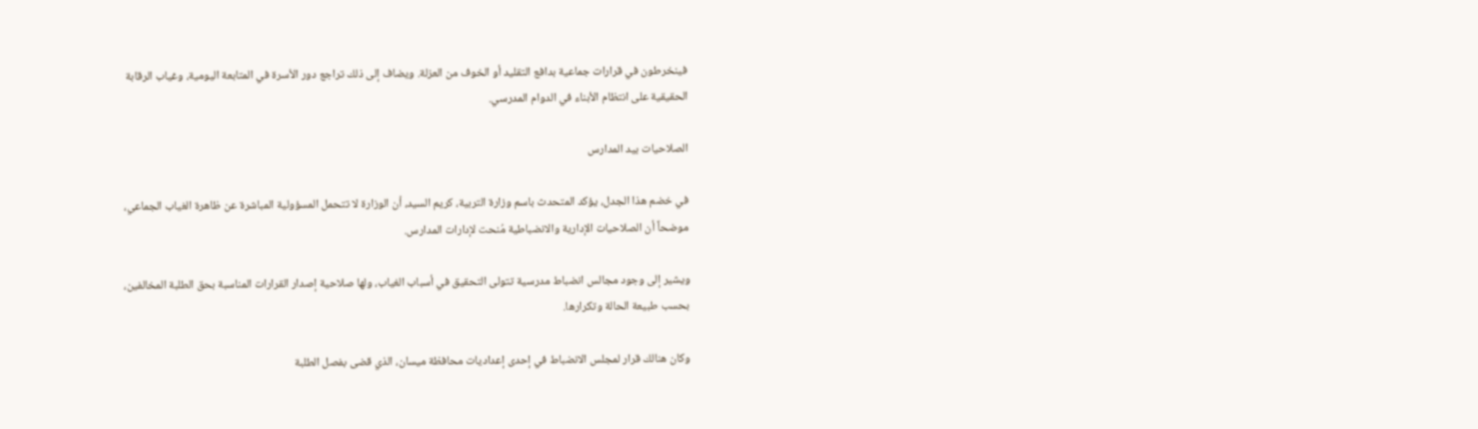فينخرطون في قرارات جماعية بدافع التقليد أو الخوف من العزلة. ويضاف إلى ذلك تراجع دور الأسرة في المتابعة اليومية، وغياب الرقابة الحقيقية على انتظام الأبناء في الدوام المدرسي.

الصلاحيات بيد المدارس

في خضم هذا الجدل، يؤكد المتحدث باسم وزارة التربية، كريم السيد، أن الوزارة لا تتحمل المسؤولية المباشرة عن ظاهرة الغياب الجماعي، موضحاً أن الصلاحيات الإدارية والانضباطية مُنحت لإدارات المدارس.

ويشير إلى وجود مجالس انضباط مدرسية تتولى التحقيق في أسباب الغياب، ولها صلاحية إصدار القرارات المناسبة بحق الطلبة المخالفين، بحسب طبيعة الحالة وتكرارها.

وكان هنالك قرار لمجلس الانضباط في إحدى إعداديات محافظة ميسان، الذي قضى بفصل الطلبة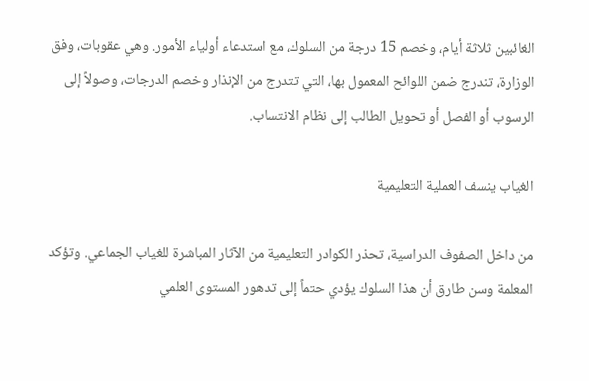الغائبين ثلاثة أيام، وخصم 15 درجة من السلوك، مع استدعاء أولياء الأمور. وهي عقوبات، وفق الوزارة، تندرج ضمن اللوائح المعمول بها، التي تتدرج من الإنذار وخصم الدرجات، وصولاً إلى الرسوب أو الفصل أو تحويل الطالب إلى نظام الانتساب.

الغياب ينسف العملية التعليمية

من داخل الصفوف الدراسية، تحذر الكوادر التعليمية من الآثار المباشرة للغياب الجماعي. وتؤكد المعلمة وسن طارق أن هذا السلوك يؤدي حتماً إلى تدهور المستوى العلمي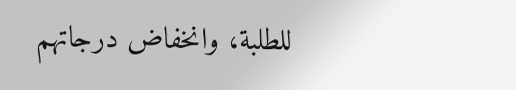للطلبة، وانخفاض درجاتهم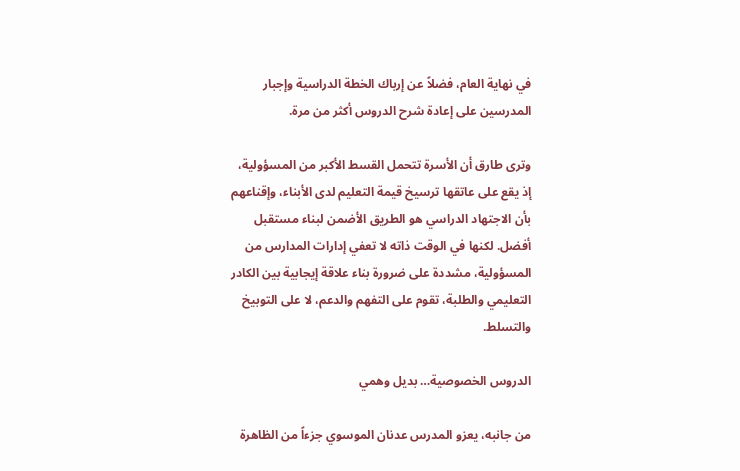في نهاية العام، فضلاً عن إرباك الخطة الدراسية وإجبار المدرسين على إعادة شرح الدروس أكثر من مرة.

وترى طارق أن الأسرة تتحمل القسط الأكبر من المسؤولية، إذ يقع على عاتقها ترسيخ قيمة التعليم لدى الأبناء، وإقناعهم بأن الاجتهاد الدراسي هو الطريق الأضمن لبناء مستقبل أفضل. لكنها في الوقت ذاته لا تعفي إدارات المدارس من المسؤولية، مشددة على ضرورة بناء علاقة إيجابية بين الكادر التعليمي والطلبة، تقوم على التفهم والدعم، لا على التوبيخ والتسلط.

الدروس الخصوصية… بديل وهمي

من جانبه، يعزو المدرس عدنان الموسوي جزءاً من الظاهرة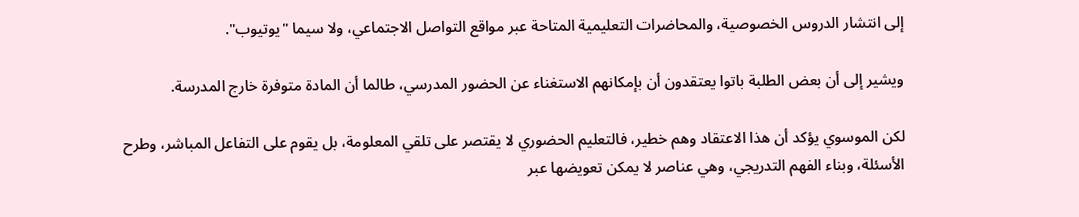إلى انتشار الدروس الخصوصية، والمحاضرات التعليمية المتاحة عبر مواقع التواصل الاجتماعي، ولا سيما "يوتيوب".

ويشير إلى أن بعض الطلبة باتوا يعتقدون أن بإمكانهم الاستغناء عن الحضور المدرسي، طالما أن المادة متوفرة خارج المدرسة.

لكن الموسوي يؤكد أن هذا الاعتقاد وهم خطير، فالتعليم الحضوري لا يقتصر على تلقي المعلومة، بل يقوم على التفاعل المباشر، وطرح الأسئلة، وبناء الفهم التدريجي، وهي عناصر لا يمكن تعويضها عبر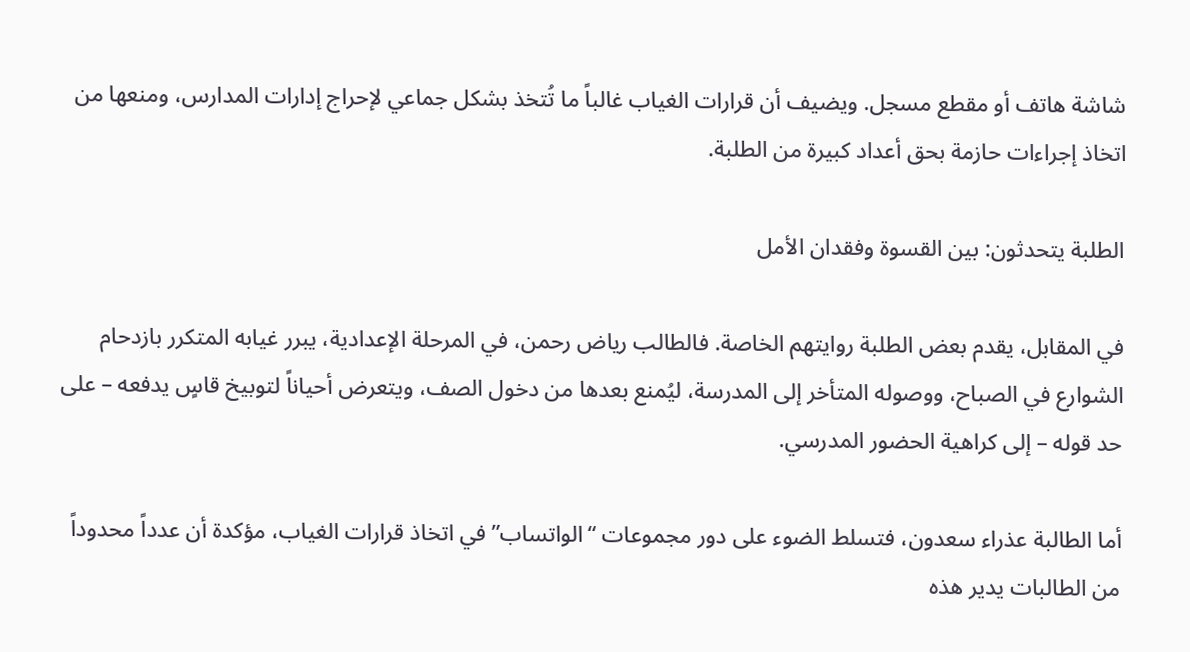شاشة هاتف أو مقطع مسجل. ويضيف أن قرارات الغياب غالباً ما تُتخذ بشكل جماعي لإحراج إدارات المدارس، ومنعها من اتخاذ إجراءات حازمة بحق أعداد كبيرة من الطلبة.

الطلبة يتحدثون: بين القسوة وفقدان الأمل

في المقابل، يقدم بعض الطلبة روايتهم الخاصة. فالطالب رياض رحمن، في المرحلة الإعدادية، يبرر غيابه المتكرر بازدحام الشوارع في الصباح، ووصوله المتأخر إلى المدرسة، ليُمنع بعدها من دخول الصف، ويتعرض أحياناً لتوبيخ قاسٍ يدفعه – على حد قوله – إلى كراهية الحضور المدرسي.

أما الطالبة عذراء سعدون، فتسلط الضوء على دور مجموعات “الواتساب” في اتخاذ قرارات الغياب، مؤكدة أن عدداً محدوداً من الطالبات يدير هذه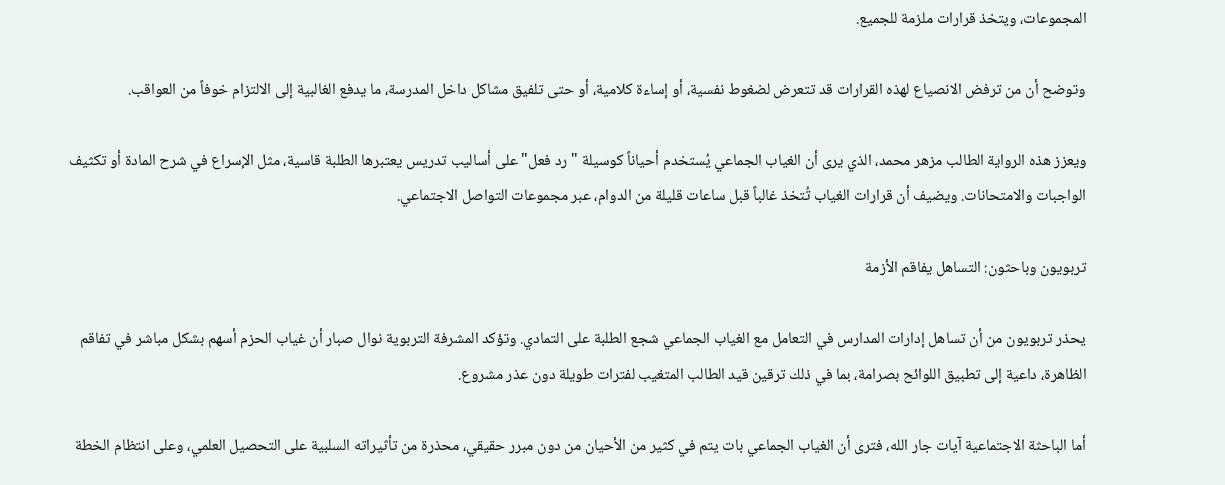المجموعات، ويتخذ قرارات ملزمة للجميع.

وتوضح أن من ترفض الانصياع لهذه القرارات قد تتعرض لضغوط نفسية، أو إساءة كلامية، أو حتى تلفيق مشاكل داخل المدرسة، ما يدفع الغالبية إلى الالتزام خوفاً من العواقب.

ويعزز هذه الرواية الطالب مزهر محمد، الذي يرى أن الغياب الجماعي يُستخدم أحياناً كوسيلة "رد فعل" على أساليب تدريس يعتبرها الطلبة قاسية، مثل الإسراع في شرح المادة أو تكثيف الواجبات والامتحانات. ويضيف أن قرارات الغياب تُتخذ غالباً قبل ساعات قليلة من الدوام، عبر مجموعات التواصل الاجتماعي.

تربويون وباحثون: التساهل يفاقم الأزمة

يحذر تربويون من أن تساهل إدارات المدارس في التعامل مع الغياب الجماعي شجع الطلبة على التمادي. وتؤكد المشرفة التربوية نوال صبار أن غياب الحزم أسهم بشكل مباشر في تفاقم الظاهرة، داعية إلى تطبيق اللوائح بصرامة، بما في ذلك ترقين قيد الطالب المتغيب لفترات طويلة دون عذر مشروع.

أما الباحثة الاجتماعية آيات جار الله، فترى أن الغياب الجماعي بات يتم في كثير من الأحيان من دون مبرر حقيقي، محذرة من تأثيراته السلبية على التحصيل العلمي، وعلى انتظام الخطة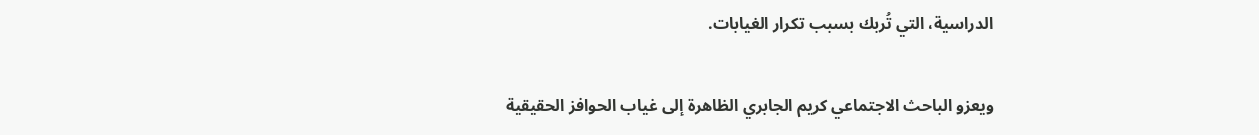الدراسية، التي تُربك بسبب تكرار الغيابات.

ويعزو الباحث الاجتماعي كريم الجابري الظاهرة إلى غياب الحوافز الحقيقية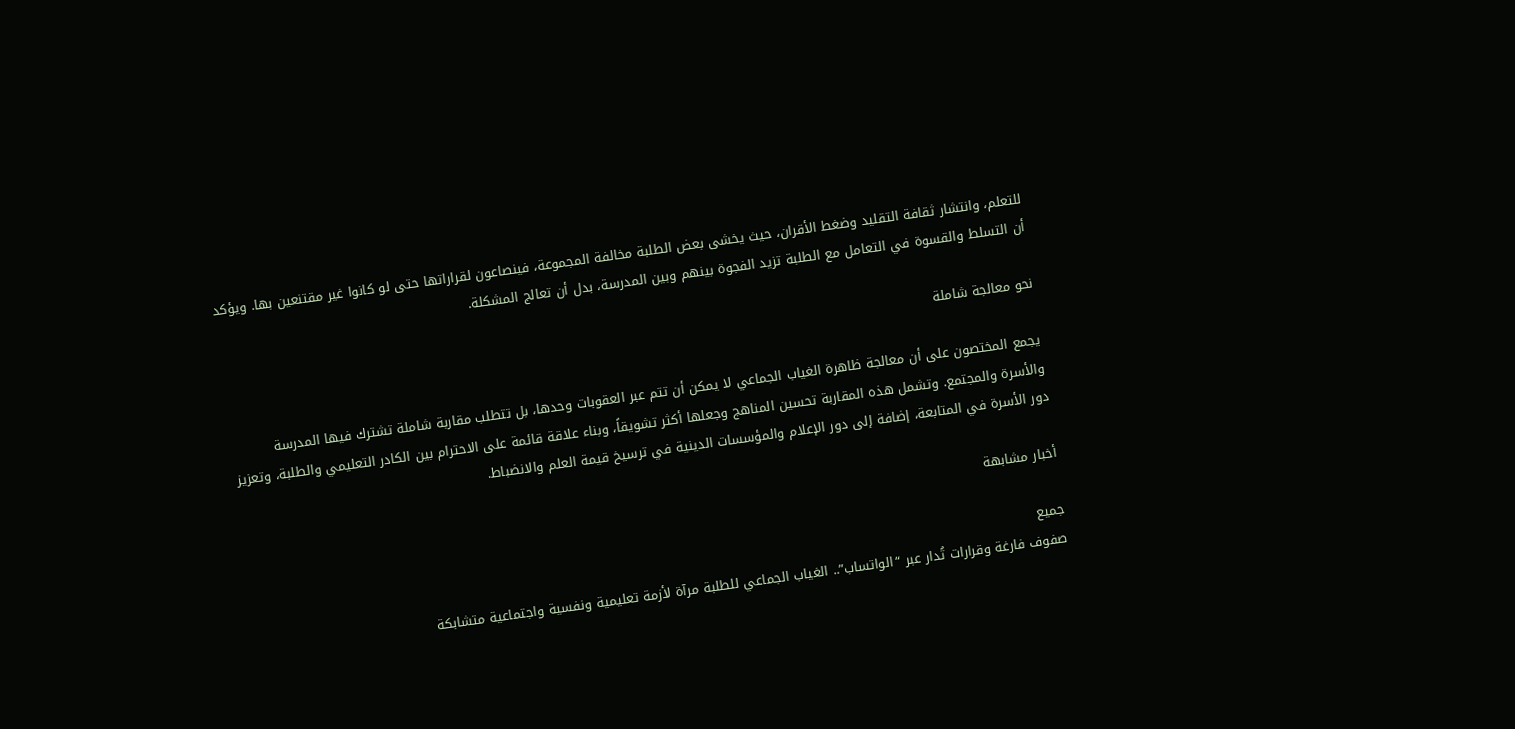للتعلم، وانتشار ثقافة التقليد وضغط الأقران، حيث يخشى بعض الطلبة مخالفة المجموعة، فينصاعون لقراراتها حتى لو كانوا غير مقتنعين بها. ويؤكد أن التسلط والقسوة في التعامل مع الطلبة تزيد الفجوة بينهم وبين المدرسة، بدل أن تعالج المشكلة.

نحو معالجة شاملة

يجمع المختصون على أن معالجة ظاهرة الغياب الجماعي لا يمكن أن تتم عبر العقوبات وحدها، بل تتطلب مقاربة شاملة تشترك فيها المدرسة والأسرة والمجتمع. وتشمل هذه المقاربة تحسين المناهج وجعلها أكثر تشويقاً، وبناء علاقة قائمة على الاحترام بين الكادر التعليمي والطلبة، وتعزيز دور الأسرة في المتابعة، إضافة إلى دور الإعلام والمؤسسات الدينية في ترسيخ قيمة العلم والانضباط.

أخبار مشابهة

جميع
صفوف فارغة وقرارات تُدار عبر “الواتساب”.. الغياب الجماعي للطلبة مرآة لأزمة تعليمية ونفسية واجتماعية متشابكة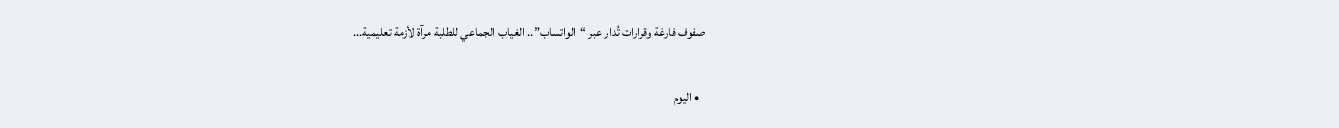صفوف فارغة وقرارات تُدار عبر “الواتساب”.. الغياب الجماعي للطلبة مرآة لأزمة تعليمية...

  • اليوم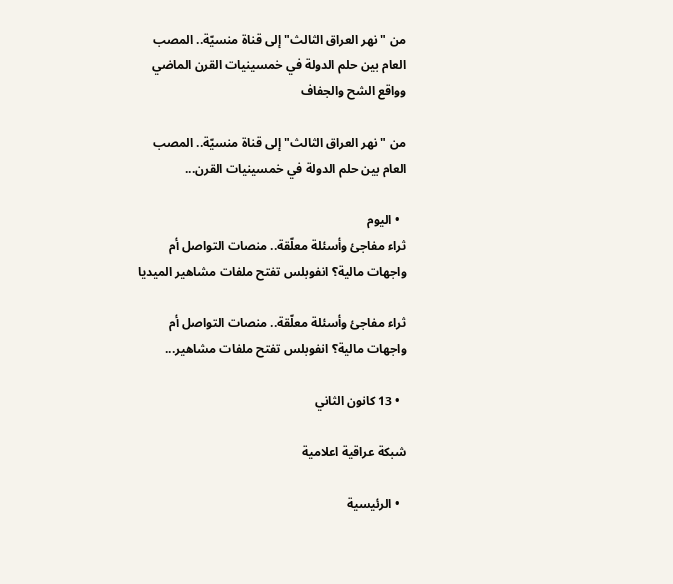من "نهر العراق الثالث" إلى قناة منسيّة.. المصب العام بين حلم الدولة في خمسينيات القرن الماضي وواقع الشح والجفاف

من "نهر العراق الثالث" إلى قناة منسيّة.. المصب العام بين حلم الدولة في خمسينيات القرن...

  • اليوم
ثراء مفاجئ وأسئلة معلّقة.. منصات التواصل أم واجهات مالية؟ انفوبلس تفتح ملفات مشاهير الميديا

ثراء مفاجئ وأسئلة معلّقة.. منصات التواصل أم واجهات مالية؟ انفوبلس تفتح ملفات مشاهير...

  • 13 كانون الثاني

شبكة عراقية اعلامية

  • الرئيسية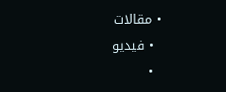• مقالات
  • فيديو
  •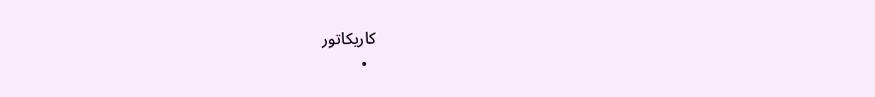كاريكاتور
  •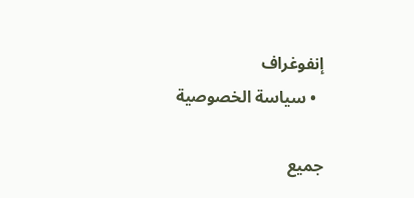إنفوغراف
  • سياسة الخصوصية

جميع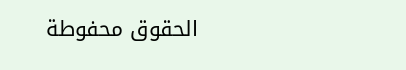الحقوق محفوطة